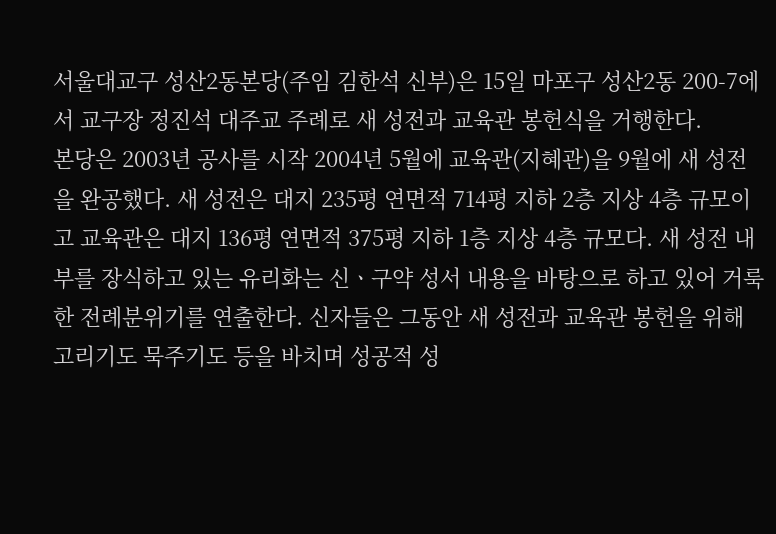서울대교구 성산2동본당(주임 김한석 신부)은 15일 마포구 성산2동 200-7에서 교구장 정진석 대주교 주례로 새 성전과 교육관 봉헌식을 거행한다.
본당은 2003년 공사를 시작 2004년 5월에 교육관(지혜관)을 9월에 새 성전을 완공했다. 새 성전은 대지 235평 연면적 714평 지하 2층 지상 4층 규모이고 교육관은 대지 136평 연면적 375평 지하 1층 지상 4층 규모다. 새 성전 내부를 장식하고 있는 유리화는 신ㆍ구약 성서 내용을 바탕으로 하고 있어 거룩한 전례분위기를 연출한다. 신자들은 그동안 새 성전과 교육관 봉헌을 위해 고리기도 묵주기도 등을 바치며 성공적 성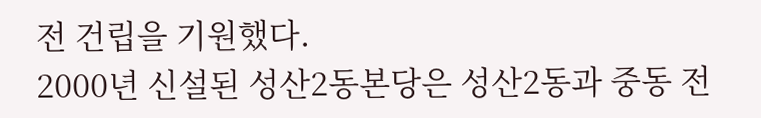전 건립을 기원했다.
2000년 신설된 성산2동본당은 성산2동과 중동 전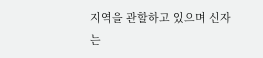지역을 관할하고 있으며 신자는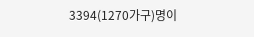3394(1270가구)명이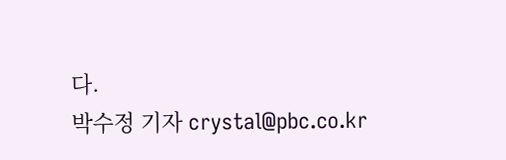다.
박수정 기자 crystal@pbc.co.kr